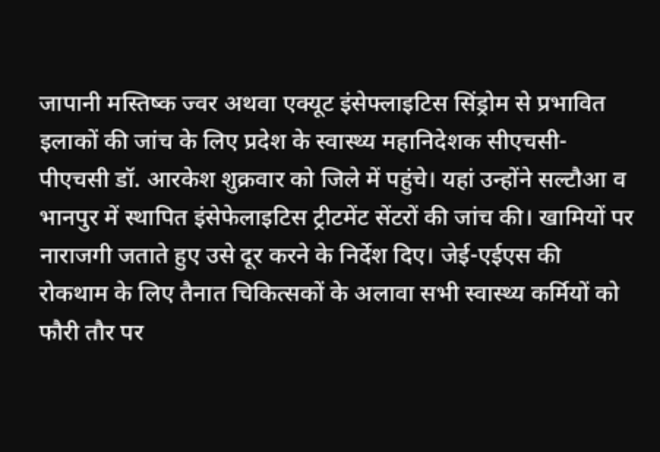जापानी मस्तिष्क ज्वर अथवा एक्यूट इंसेफ्लाइटिस सिंड्रोम से प्रभावित इलाकों की जांच के लिए प्रदेश के स्वास्थ्य महानिदेशक सीएचसी-पीएचसी डॉ. आरकेश शुक्रवार को जिले में पहुंचे। यहां उन्होंने सल्टौआ व भानपुर में स्थापित इंसेफेलाइटिस ट्रीटमेंट सेंटरों की जांच की। खामियों पर नाराजगी जताते हुए उसे दूर करने के निर्देश दिए। जेई-एईएस की रोकथाम के लिए तैनात चिकित्सकों के अलावा सभी स्वास्थ्य कर्मियों को फौरी तौर पर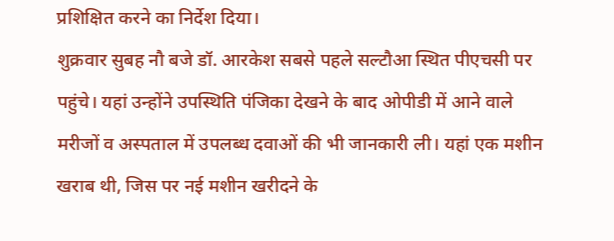प्रशिक्षित करने का निर्देश दिया।
शुक्रवार सुबह नौ बजे डॉ. आरकेश सबसे पहले सल्टौआ स्थित पीएचसी पर पहुंचे। यहां उन्होंने उपस्थिति पंजिका देखने के बाद ओपीडी में आने वाले मरीजों व अस्पताल में उपलब्ध दवाओं की भी जानकारी ली। यहां एक मशीन खराब थी, जिस पर नई मशीन खरीदने के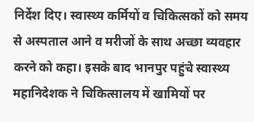निर्देश दिए। स्वास्थ्य कर्मियों व चिकित्सकों को समय से अस्पताल आने व मरीजों के साथ अच्छा व्यवहार करने को कहा। इसके बाद भानपुर पहुंचे स्वास्थ्य महानिदेशक ने चिकित्सालय में खामियों पर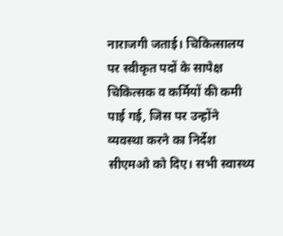नाराजगी जताई। चिकित्सालय पर स्वीकृत पदों के सापेक्ष चिकित्सक व कर्मियों की कमी पाई गई, जिस पर उन्होंने व्यवस्था करने का निर्देश सीएमओ को दिए। सभी स्वास्थ्य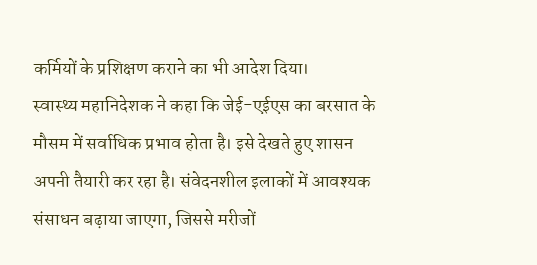कर्मियों के प्रशिक्षण कराने का भी आदेश दिया।
स्वास्थ्य महानिदेशक ने कहा कि जेई-एईएस का बरसात के मौसम में सर्वाधिक प्रभाव होता है। इसे देखते हुए शासन अपनी तैयारी कर रहा है। संवेदनशील इलाकों में आवश्यक संसाधन बढ़ाया जाएगा, जिससे मरीजों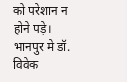को परेशान न होने पड़े। भानपुर मे डॉ. विवेक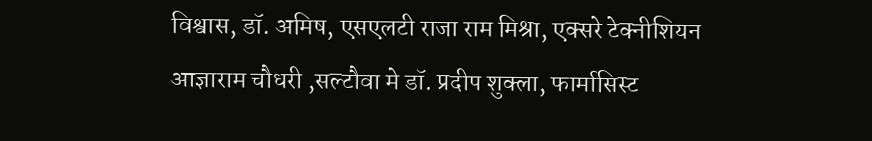विश्वास, डॉ. अमिष, एसएलटी राजा राम मिश्रा, एक्सरे टेक्नीशियन आज्ञाराम चौधरी ,सल्टौवा मे डॉ. प्रदीप शुक्ला, फार्मासिस्ट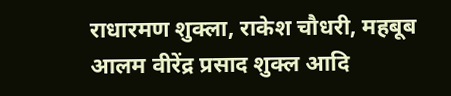राधारमण शुक्ला, राकेश चौधरी, महबूब आलम वीरेंद्र प्रसाद शुक्ल आदि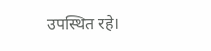उपस्थित रहे।